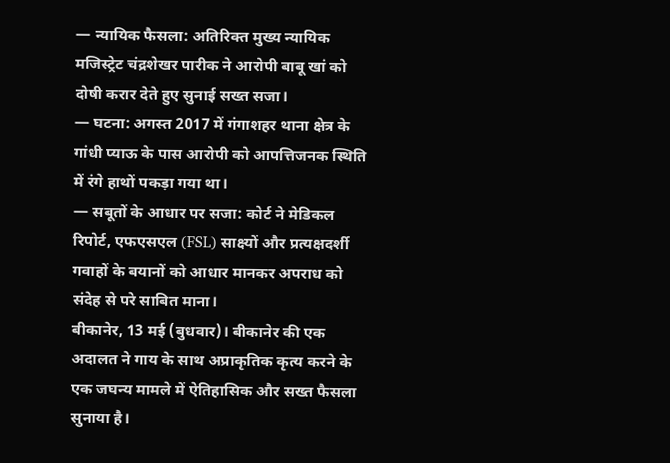— न्यायिक फैसला: अतिरिक्त मुख्य न्यायिक मजिस्ट्रेट चंद्रशेखर पारीक ने आरोपी बाबू खां को दोषी करार देते हुए सुनाई सख्त सजा।
— घटना: अगस्त 2017 में गंगाशहर थाना क्षेत्र के गांधी प्याऊ के पास आरोपी को आपत्तिजनक स्थिति में रंगे हाथों पकड़ा गया था।
— सबूतों के आधार पर सजा: कोर्ट ने मेडिकल रिपोर्ट, एफएसएल (FSL) साक्ष्यों और प्रत्यक्षदर्शी गवाहों के बयानों को आधार मानकर अपराध को संदेह से परे साबित माना।
बीकानेर, 13 मई (बुधवार)। बीकानेर की एक अदालत ने गाय के साथ अप्राकृतिक कृत्य करने के एक जघन्य मामले में ऐतिहासिक और सख्त फैसला सुनाया है।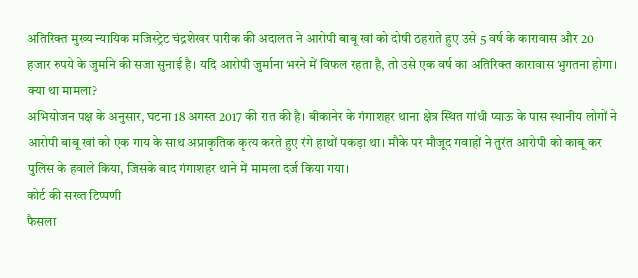अतिरिक्त मुख्य न्यायिक मजिस्ट्रेट चंद्रशेखर पारीक की अदालत ने आरोपी बाबू खां को दोषी ठहराते हुए उसे 5 वर्ष के कारावास और 20 हजार रुपये के जुर्माने की सजा सुनाई है। यदि आरोपी जुर्माना भरने में विफल रहता है, तो उसे एक वर्ष का अतिरिक्त कारावास भुगतना होगा।
क्या था मामला?
अभियोजन पक्ष के अनुसार, घटना 18 अगस्त 2017 की रात की है। बीकानेर के गंगाशहर थाना क्षेत्र स्थित गांधी प्याऊ के पास स्थानीय लोगों ने आरोपी बाबू खां को एक गाय के साथ अप्राकृतिक कृत्य करते हुए रंगे हाथों पकड़ा था। मौके पर मौजूद गवाहों ने तुरंत आरोपी को काबू कर पुलिस के हवाले किया, जिसके बाद गंगाशहर थाने में मामला दर्ज किया गया।
कोर्ट की सख्त टिप्पणी
फैसला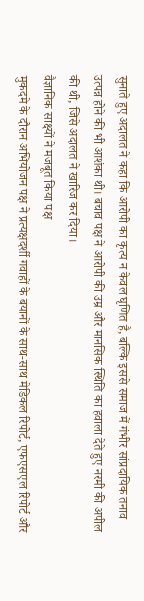सुनाते हुए अदालत ने कहा कि आरोपी का कृत्य न केवल घृणित है, बल्कि इससे समाज में गंभीर सांप्रदायिक तनाव उत्पन्न होने की भी आशंका थी। बचाव पक्ष ने आरोपी की उम्र और मानसिक स्थिति का हवाला देते हुए नरमी की अपील की थी, जिसे अदालत ने खारिज कर दिया।
वैज्ञानिक साक्ष्यों ने मजबूत किया पक्ष
मुकदमे के दौरान अभियोजन पक्ष ने प्रत्यक्षदर्शी गवाहों के बयानों के साथ-साथ मेडिकल रिपोर्ट, एफएसएल रिपोर्ट और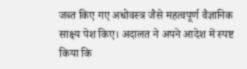जब्त किए गए अधोवस्त्र जैसे महत्वपूर्ण वैज्ञानिक साक्ष्य पेश किए। अदालत ने अपने आदेश में स्पष्ट किया कि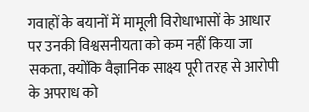गवाहों के बयानों में मामूली विरोधाभासों के आधार पर उनकी विश्वसनीयता को कम नहीं किया जा सकता, क्योंकि वैज्ञानिक साक्ष्य पूरी तरह से आरोपी के अपराध को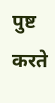पुष्ट करते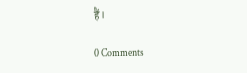हैं।

0 Comments